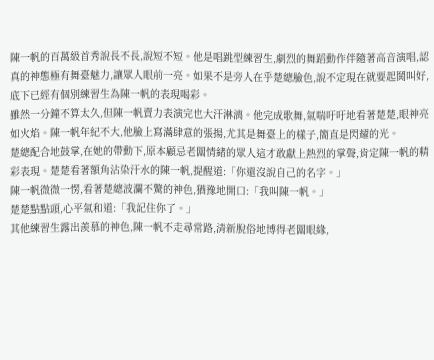陳一帆的百萬級首秀說長不長,說短不短。他是唱跳型練習生,劇烈的舞蹈動作伴隨著高音演唱,認真的神態極有舞臺魅力,讓眾人眼前一亮。如果不是旁人在乎楚總臉色,說不定現在就要起鬨叫好,底下已經有個別練習生為陳一帆的表現喝彩。
雖然一分鐘不算太久,但陳一帆賣力表演完也大汗淋漓。他完成歌舞,氣喘吁吁地看著楚楚,眼神亮如火焰。陳一帆年紀不大,他臉上寫滿肆意的張揚,尤其是舞臺上的樣子,簡直是閃耀的光。
楚總配合地鼓掌,在她的帶動下,原本顧忌老闆情緒的眾人這才敢獻上熱烈的掌聲,肯定陳一帆的精彩表現。楚楚看著額角沾染汗水的陳一帆,提醒道:「你還沒說自己的名字。」
陳一帆微微一愣,看著楚總波瀾不驚的神色,猶豫地開口:「我叫陳一帆。」
楚楚點點頭,心平氣和道:「我記住你了。」
其他練習生露出羨慕的神色,陳一帆不走尋常路,清新脫俗地博得老闆眼緣,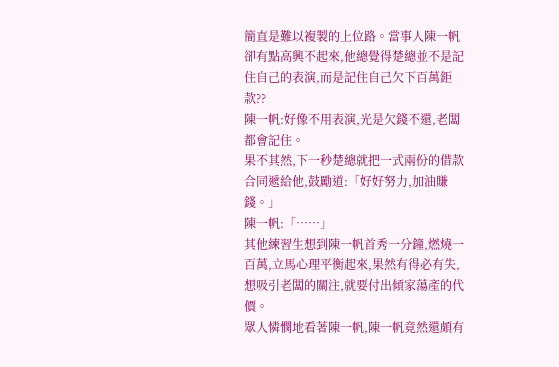簡直是難以複製的上位路。當事人陳一帆卻有點高興不起來,他總覺得楚總並不是記住自己的表演,而是記住自己欠下百萬鉅款??
陳一帆:好像不用表演,光是欠錢不還,老闆都會記住。
果不其然,下一秒楚總就把一式兩份的借款合同遞給他,鼓勵道:「好好努力,加油賺錢。」
陳一帆:「……」
其他練習生想到陳一帆首秀一分鐘,燃燒一百萬,立馬心理平衡起來,果然有得必有失,想吸引老闆的關注,就要付出傾家蕩產的代價。
眾人憐憫地看著陳一帆,陳一帆竟然還頗有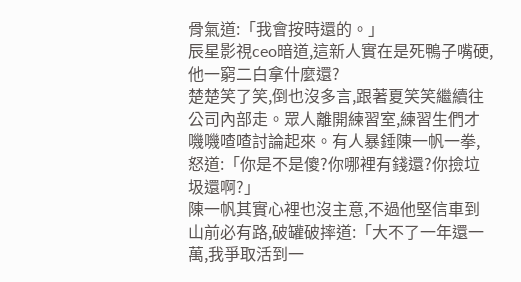骨氣道:「我會按時還的。」
辰星影視ceo暗道,這新人實在是死鴨子嘴硬,他一窮二白拿什麼還?
楚楚笑了笑,倒也沒多言,跟著夏笑笑繼續往公司內部走。眾人離開練習室,練習生們才嘰嘰喳喳討論起來。有人暴錘陳一帆一拳,怒道:「你是不是傻?你哪裡有錢還?你撿垃圾還啊?」
陳一帆其實心裡也沒主意,不過他堅信車到山前必有路,破罐破摔道:「大不了一年還一萬,我爭取活到一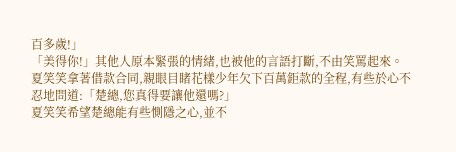百多歲!」
「美得你!」其他人原本緊張的情緒,也被他的言語打斷,不由笑罵起來。
夏笑笑拿著借款合同,親眼目睹花樣少年欠下百萬鉅款的全程,有些於心不忍地問道:「楚總,您真得要讓他還嗎?」
夏笑笑希望楚總能有些惻隱之心,並不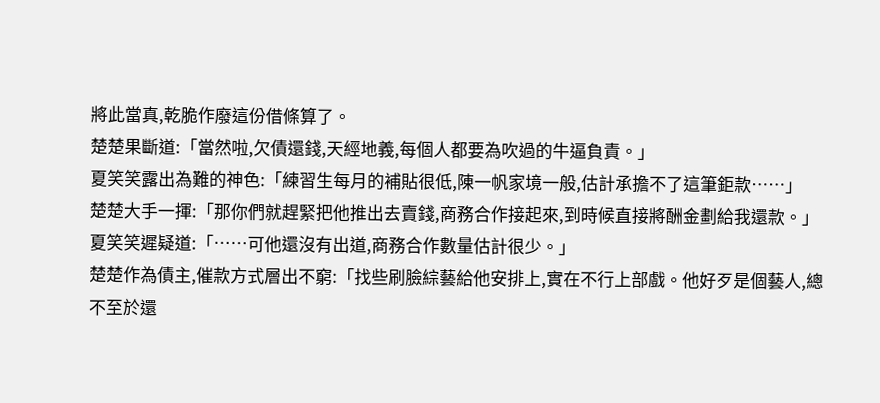將此當真,乾脆作廢這份借條算了。
楚楚果斷道:「當然啦,欠債還錢,天經地義,每個人都要為吹過的牛逼負責。」
夏笑笑露出為難的神色:「練習生每月的補貼很低,陳一帆家境一般,估計承擔不了這筆鉅款……」
楚楚大手一揮:「那你們就趕緊把他推出去賣錢,商務合作接起來,到時候直接將酬金劃給我還款。」
夏笑笑遲疑道:「……可他還沒有出道,商務合作數量估計很少。」
楚楚作為債主,催款方式層出不窮:「找些刷臉綜藝給他安排上,實在不行上部戲。他好歹是個藝人,總不至於還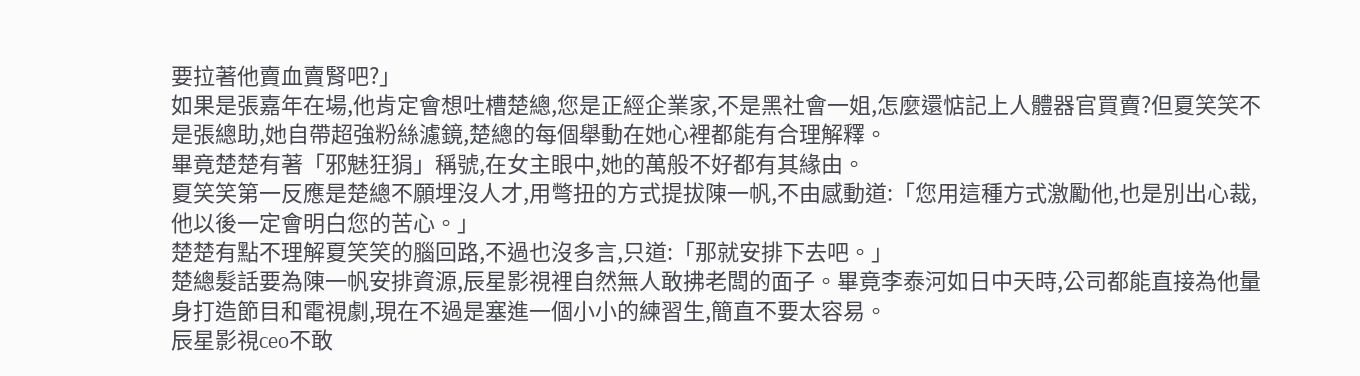要拉著他賣血賣腎吧?」
如果是張嘉年在場,他肯定會想吐槽楚總,您是正經企業家,不是黑社會一姐,怎麼還惦記上人體器官買賣?但夏笑笑不是張總助,她自帶超強粉絲濾鏡,楚總的每個舉動在她心裡都能有合理解釋。
畢竟楚楚有著「邪魅狂狷」稱號,在女主眼中,她的萬般不好都有其緣由。
夏笑笑第一反應是楚總不願埋沒人才,用彆扭的方式提拔陳一帆,不由感動道:「您用這種方式激勵他,也是別出心裁,他以後一定會明白您的苦心。」
楚楚有點不理解夏笑笑的腦回路,不過也沒多言,只道:「那就安排下去吧。」
楚總髮話要為陳一帆安排資源,辰星影視裡自然無人敢拂老闆的面子。畢竟李泰河如日中天時,公司都能直接為他量身打造節目和電視劇,現在不過是塞進一個小小的練習生,簡直不要太容易。
辰星影視ceo不敢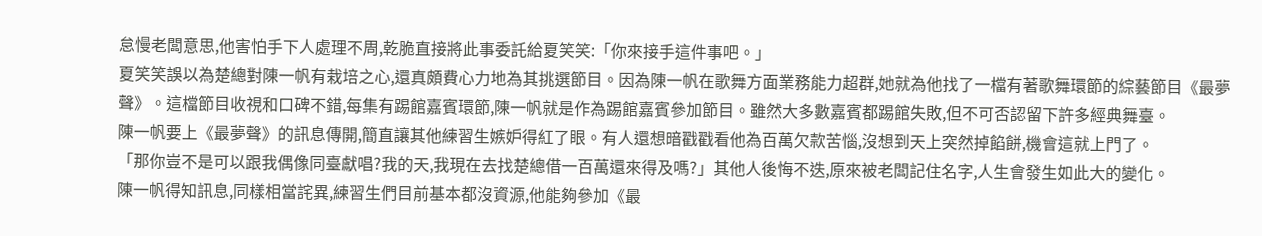怠慢老闆意思,他害怕手下人處理不周,乾脆直接將此事委託給夏笑笑:「你來接手這件事吧。」
夏笑笑誤以為楚總對陳一帆有栽培之心,還真頗費心力地為其挑選節目。因為陳一帆在歌舞方面業務能力超群,她就為他找了一檔有著歌舞環節的綜藝節目《最夢聲》。這檔節目收視和口碑不錯,每集有踢館嘉賓環節,陳一帆就是作為踢館嘉賓參加節目。雖然大多數嘉賓都踢館失敗,但不可否認留下許多經典舞臺。
陳一帆要上《最夢聲》的訊息傳開,簡直讓其他練習生嫉妒得紅了眼。有人還想暗戳戳看他為百萬欠款苦惱,沒想到天上突然掉餡餅,機會這就上門了。
「那你豈不是可以跟我偶像同臺獻唱?我的天,我現在去找楚總借一百萬還來得及嗎?」其他人後悔不迭,原來被老闆記住名字,人生會發生如此大的變化。
陳一帆得知訊息,同樣相當詫異,練習生們目前基本都沒資源,他能夠參加《最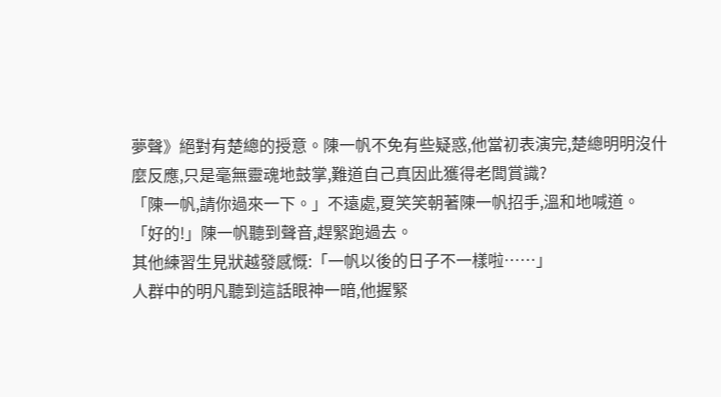夢聲》絕對有楚總的授意。陳一帆不免有些疑惑,他當初表演完,楚總明明沒什麼反應,只是毫無靈魂地鼓掌,難道自己真因此獲得老闆賞識?
「陳一帆,請你過來一下。」不遠處,夏笑笑朝著陳一帆招手,溫和地喊道。
「好的!」陳一帆聽到聲音,趕緊跑過去。
其他練習生見狀越發感慨:「一帆以後的日子不一樣啦……」
人群中的明凡聽到這話眼神一暗,他握緊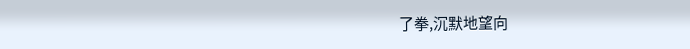了拳,沉默地望向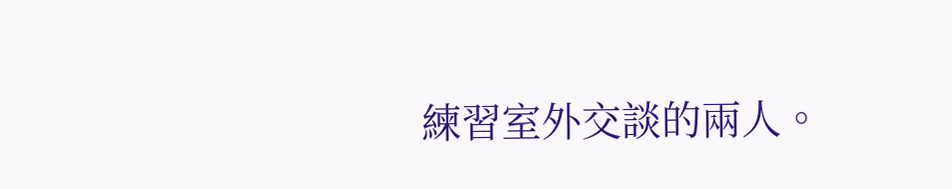練習室外交談的兩人。